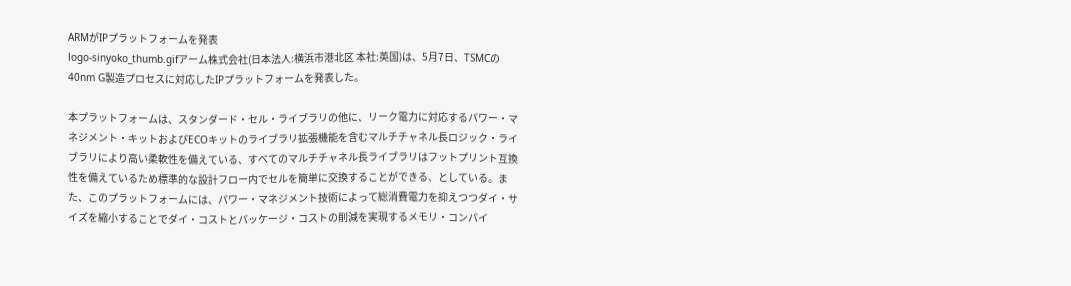ARMがIPプラットフォームを発表
logo-sinyoko_thumb.gifアーム株式会社(日本法人:横浜市港北区 本社:英国)は、5月7日、TSMCの40nm G製造プロセスに対応したIPプラットフォームを発表した。

本プラットフォームは、スタンダード・セル・ライブラリの他に、リーク電力に対応するパワー・マネジメント・キットおよびECOキットのライブラリ拡張機能を含むマルチチャネル長ロジック・ライブラリにより高い柔軟性を備えている、すべてのマルチチャネル長ライブラリはフットプリント互換性を備えているため標準的な設計フロー内でセルを簡単に交換することができる、としている。また、このプラットフォームには、パワー・マネジメント技術によって総消費電力を抑えつつダイ・サイズを縮小することでダイ・コストとパッケージ・コストの削減を実現するメモリ・コンパイ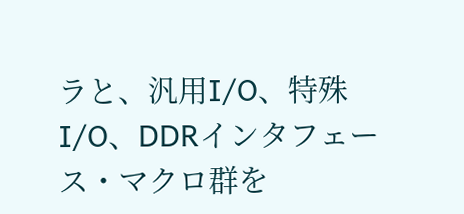ラと、汎用I/O、特殊I/O、DDRインタフェース・マクロ群を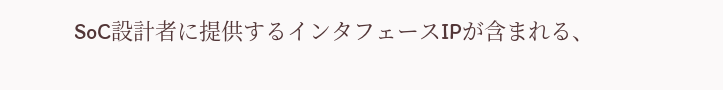SoC設計者に提供するインタフェースIPが含まれる、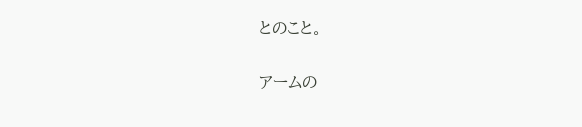とのこと。

アームの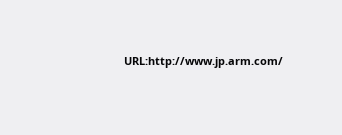URL:http://www.jp.arm.com/